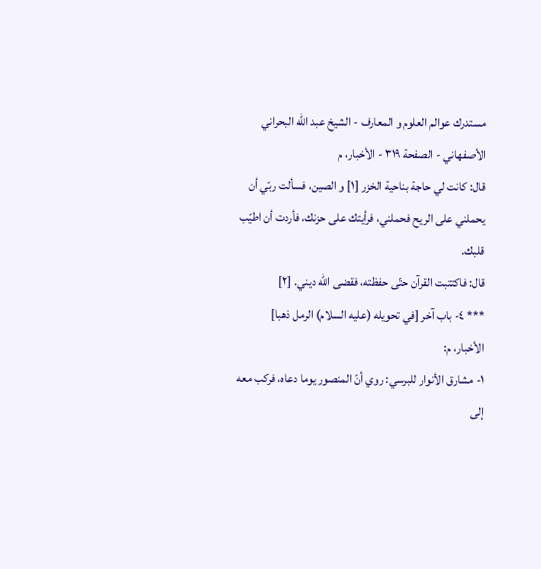مستدرك عوالم العلوم و المعارف - الشيخ عبد الله البحراني الأصفهاني - الصفحة ٣١٩ - الأخبار، م
قال: كانت لي حاجة بناحية الخزر [١] و الصين، فسألت ربّي أن يحملني على الريح فحملني، فرأيتك على حزنك، فأردت أن اطيّب قلبك.
قال: فاكتتبت القرآن حتّى حفظته، فقضى اللّه ديني. [٢]
*** ٤- باب آخر [في تحويله (عليه السلام) الرمل ذهبا]
الأخبار، م:
١- مشارق الأنوار للبرسي: روي أنّ المنصور يوما دعاه، فركب معه إلى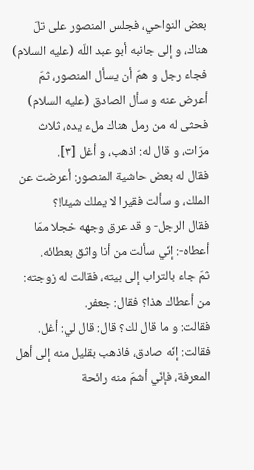بعض النواحي، فجلس المنصور على تلّ هناك، و إلى جانبه أبو عبد اللّه (عليه السلام)
فجاء رجل و همّ أن يسأل المنصور، ثمّ أعرض عنه و سأل الصادق (عليه السلام) فحثى له من رمل هناك ملء يده، ثلاث مرّات، و قال له: اذهب، و أغل [٣].
فقال له بعض حاشية المنصور: أعرضت عن الملك، و سألت فقيرا لا يملك شيئا!؟
فقال الرجل- و قد عرق وجهه خجلا ممّا أعطاه-: إنّي سألت من أنا واثق بعطائه.
ثمّ جاء بالتراب إلى بيته، فقالت له زوجته: من أعطاك هذا؟ فقال: جعفر.
فقالت: و ما قال لك؟ قال: قال لي: أغل.
فقالت: إنّه صادق، فاذهب بقليل منه إلى أهل المعرفة، فإنّي أشمّ منه رائحة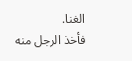الغنا.
فأخذ الرجل منه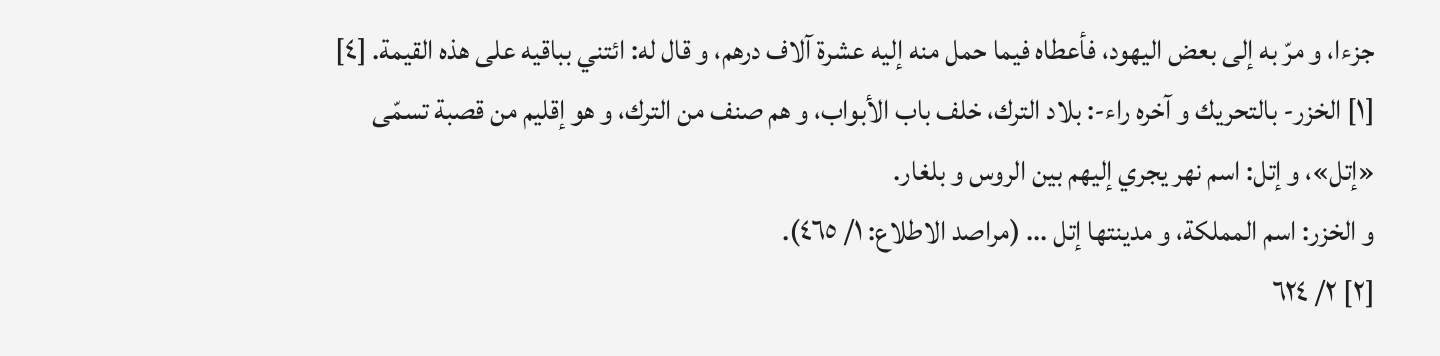جزءا، و مرّ به إلى بعض اليهود، فأعطاه فيما حمل منه إليه عشرة آلاف درهم، و قال له: ائتني بباقيه على هذه القيمة. [٤]
[١] الخزر- بالتحريك و آخره راء-: بلاد الترك، خلف باب الأبواب، و هم صنف من الترك، و هو إقليم من قصبة تسمّى «إتل»، و إتل: اسم نهر يجري إليهم بين الروس و بلغار.
و الخزر: اسم المملكة، و مدينتها إتل ... (مراصد الاطلاع: ١/ ٤٦٥).
[٢] ٢/ ٦٢٤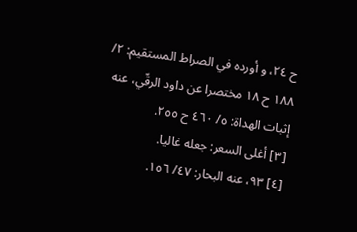ح ٢٤، و أورده في الصراط المستقيم: ٢/ ١٨٨ ح ١٨ مختصرا عن داود الرقّي، عنه إثبات الهداة: ٥/ ٤٦٠ ح ٢٥٥.
[٣] أغلى السعر: جعله غاليا.
[٤] ٩٣، عنه البحار: ٤٧/ ١٥٦.